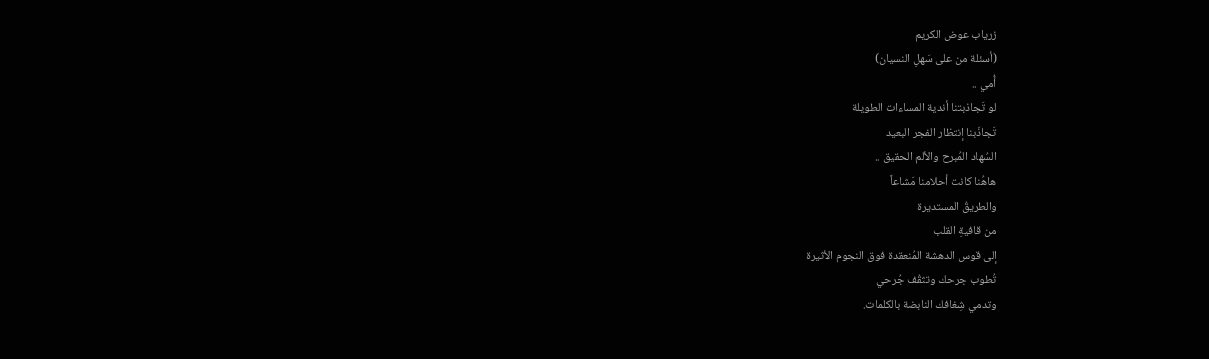زرياب عوض الكريم
(أسئلة من على سَهلِ النسيان)
أُمي ..
لو تَجاذبتنا أندية المساءات الطويلة
تَجاذَبنا إنتظار الفجر البعيد
السُهاد المُبرح والألم الحقيق ..
هاهُنا كانت أحلامنا مَشاعاً
والطريقُ المستديرة
من قافيةِ القلب
إلى قوس الدهشة المُنعقدة فوق النجوم الأثيرة
تُطوب جرحك وتثقُف جُرحي
وتدمي شِغافك النابضة بالكلمات.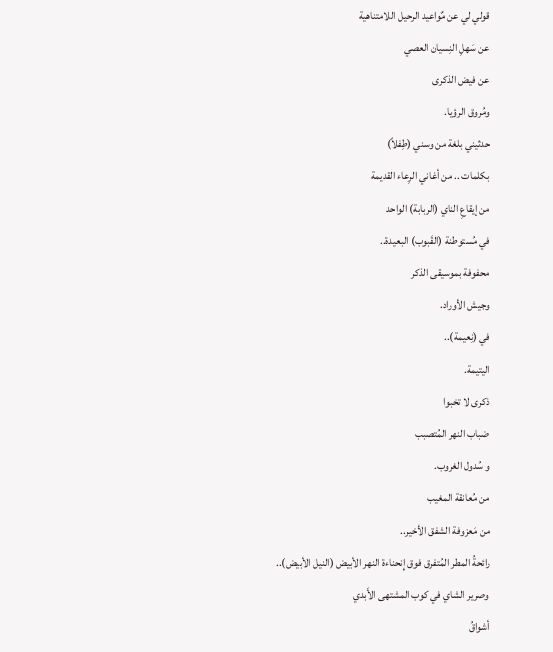قولي لي عن مٌواعيد الرحيل اللامتناهية
عن سَهلِ النِسيان العصي
عن فيض الذكرى
ومُروق الرؤيا.
حدثيني بلغة من وسني (طِفلاً)
بكلمات .. من أغاني الرِعاء القديمة
من إيقاعِ الناي (الربابة) الواحد
في مُستوطنة (القَبوب) البعيدة..
محفوفة بموسيقى الذكر
وجيش الأوراد.
في (نِعيمة)..
اليتيمة.
ذكرى لا تخبوا
ضباب النهر المُتصبب
و سُدول الغروب.
من مُعانقة المغيب
من مَعزوفة الشفق الأخير..
رائحةُ المطر المُتفرق فوق إِنحناءة النهر الأبيض (النيل الأبيض)..
وصرير الشاي في كوب المشتهى الأَبدي
أشواقُ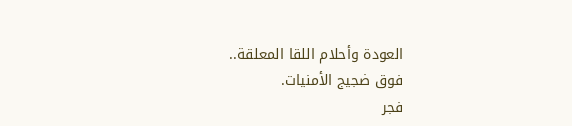العودة وأحلام اللقا المعلقة..
فوق ضجيج الأمنيات.
فجر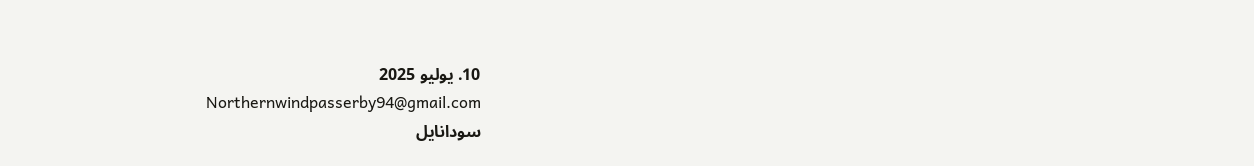10. يوليو 2025
Northernwindpasserby94@gmail.com
سودانايل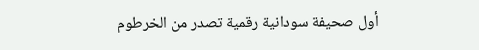أول صحيفة سودانية رقمية تصدر من الخرطوم